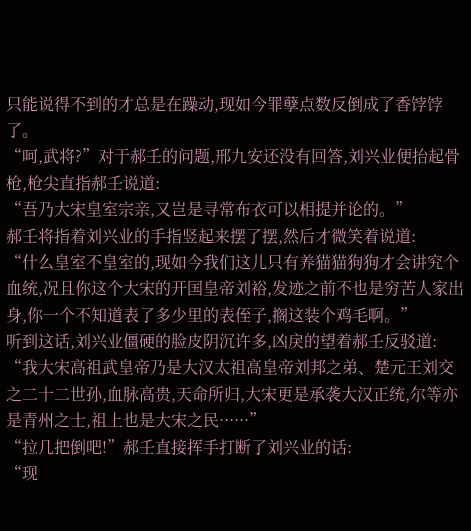只能说得不到的才总是在躁动,现如今罪孽点数反倒成了香饽饽了。
“呵,武将?”对于郝壬的问题,邢九安还没有回答,刘兴业便抬起骨枪,枪尖直指郝壬说道:
“吾乃大宋皇室宗亲,又岂是寻常布衣可以相提并论的。”
郝壬将指着刘兴业的手指竖起来摆了摆,然后才微笑着说道:
“什么皇室不皇室的,现如今我们这儿只有养猫猫狗狗才会讲究个血统,况且你这个大宋的开国皇帝刘裕,发迹之前不也是穷苦人家出身,你一个不知道表了多少里的表侄子,搁这装个鸡毛啊。”
听到这话,刘兴业僵硬的脸皮阴沉许多,凶戾的望着郝壬反驳道:
“我大宋高祖武皇帝乃是大汉太祖高皇帝刘邦之弟、楚元王刘交之二十二世孙,血脉高贵,天命所归,大宋更是承袭大汉正统,尔等亦是青州之士,祖上也是大宋之民······”
“拉几把倒吧!”郝壬直接挥手打断了刘兴业的话:
“现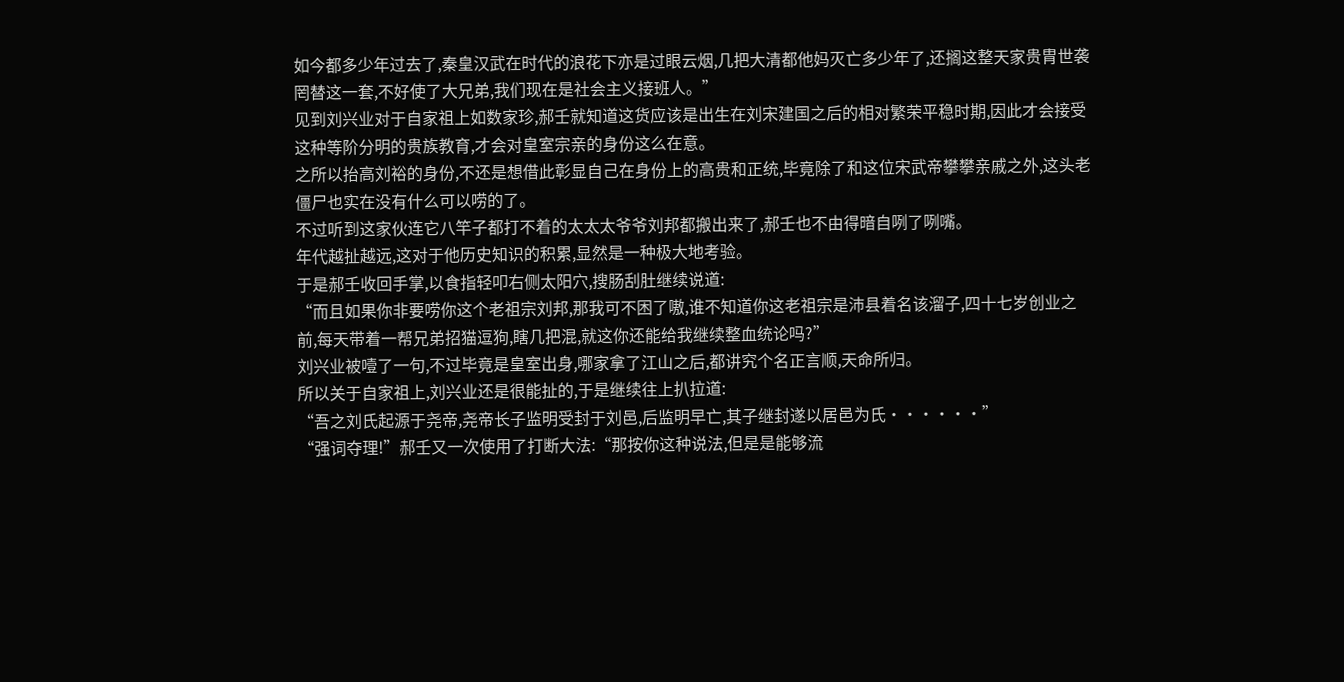如今都多少年过去了,秦皇汉武在时代的浪花下亦是过眼云烟,几把大清都他妈灭亡多少年了,还搁这整天家贵胄世袭罔替这一套,不好使了大兄弟,我们现在是社会主义接班人。”
见到刘兴业对于自家祖上如数家珍,郝壬就知道这货应该是出生在刘宋建国之后的相对繁荣平稳时期,因此才会接受这种等阶分明的贵族教育,才会对皇室宗亲的身份这么在意。
之所以抬高刘裕的身份,不还是想借此彰显自己在身份上的高贵和正统,毕竟除了和这位宋武帝攀攀亲戚之外,这头老僵尸也实在没有什么可以唠的了。
不过听到这家伙连它八竿子都打不着的太太太爷爷刘邦都搬出来了,郝壬也不由得暗自咧了咧嘴。
年代越扯越远,这对于他历史知识的积累,显然是一种极大地考验。
于是郝壬收回手掌,以食指轻叩右侧太阳穴,搜肠刮肚继续说道:
“而且如果你非要唠你这个老祖宗刘邦,那我可不困了嗷,谁不知道你这老祖宗是沛县着名该溜子,四十七岁创业之前,每天带着一帮兄弟招猫逗狗,瞎几把混,就这你还能给我继续整血统论吗?”
刘兴业被噎了一句,不过毕竟是皇室出身,哪家拿了江山之后,都讲究个名正言顺,天命所归。
所以关于自家祖上,刘兴业还是很能扯的,于是继续往上扒拉道:
“吾之刘氏起源于尧帝,尧帝长子监明受封于刘邑,后监明早亡,其子继封遂以居邑为氏······”
“强词夺理!”郝壬又一次使用了打断大法:“那按你这种说法,但是是能够流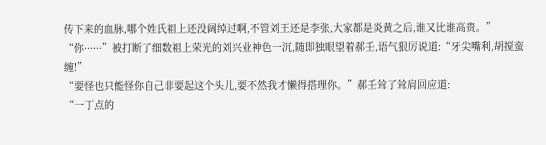传下来的血脉,哪个姓氏祖上还没阔绰过啊,不管刘王还是李张,大家都是炎黄之后,谁又比谁高贵。”
“你······”被打断了细数祖上荣光的刘兴业神色一沉,随即独眼望着郝壬,语气狠厉说道:“牙尖嘴利,胡搅蛮缠!”
“要怪也只能怪你自己非要起这个头儿,要不然我才懒得搭理你。”郝壬耸了耸肩回应道:
“一丁点的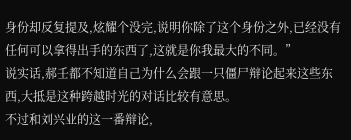身份却反复提及,炫耀个没完,说明你除了这个身份之外,已经没有任何可以拿得出手的东西了,这就是你我最大的不同。”
说实话,郝壬都不知道自己为什么会跟一只僵尸辩论起来这些东西,大抵是这种跨越时光的对话比较有意思。
不过和刘兴业的这一番辩论,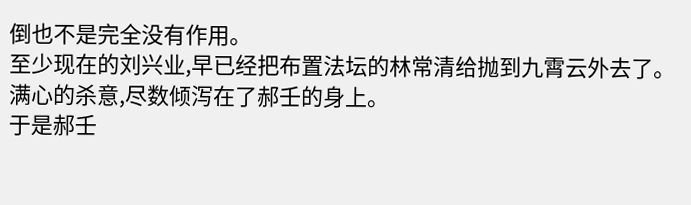倒也不是完全没有作用。
至少现在的刘兴业,早已经把布置法坛的林常清给抛到九霄云外去了。
满心的杀意,尽数倾泻在了郝壬的身上。
于是郝壬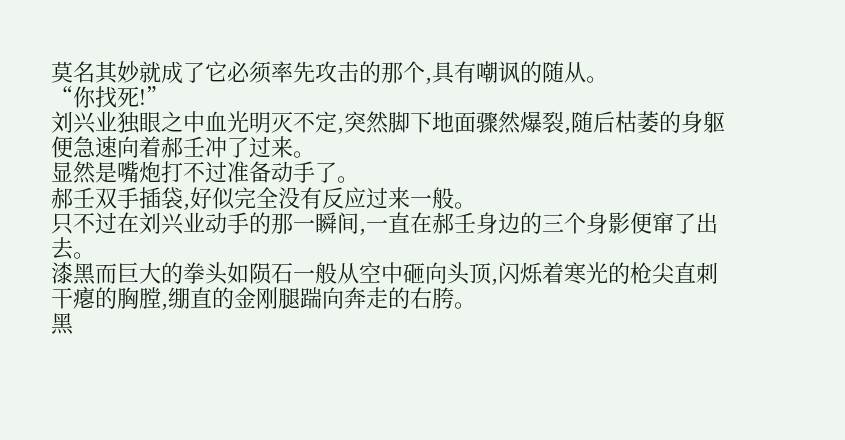莫名其妙就成了它必须率先攻击的那个,具有嘲讽的随从。
“你找死!”
刘兴业独眼之中血光明灭不定,突然脚下地面骤然爆裂,随后枯萎的身躯便急速向着郝壬冲了过来。
显然是嘴炮打不过准备动手了。
郝壬双手插袋,好似完全没有反应过来一般。
只不过在刘兴业动手的那一瞬间,一直在郝壬身边的三个身影便窜了出去。
漆黑而巨大的拳头如陨石一般从空中砸向头顶,闪烁着寒光的枪尖直刺干瘪的胸膛,绷直的金刚腿踹向奔走的右胯。
黑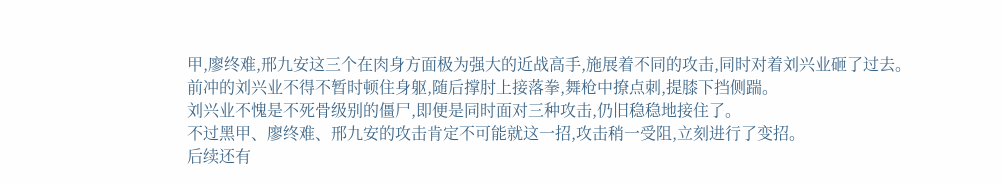甲,廖终难,邢九安这三个在肉身方面极为强大的近战高手,施展着不同的攻击,同时对着刘兴业砸了过去。
前冲的刘兴业不得不暂时顿住身躯,随后撑肘上接落拳,舞枪中撩点刺,提膝下挡侧踹。
刘兴业不愧是不死骨级别的僵尸,即便是同时面对三种攻击,仍旧稳稳地接住了。
不过黑甲、廖终难、邢九安的攻击肯定不可能就这一招,攻击稍一受阻,立刻进行了变招。
后续还有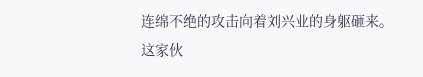连绵不绝的攻击向着刘兴业的身躯砸来。
这家伙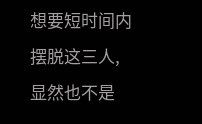想要短时间内摆脱这三人,显然也不是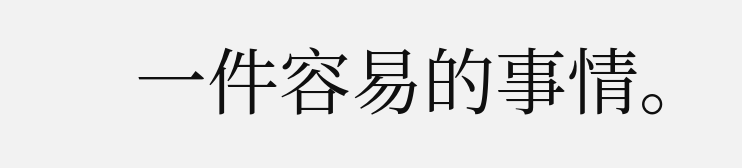一件容易的事情。